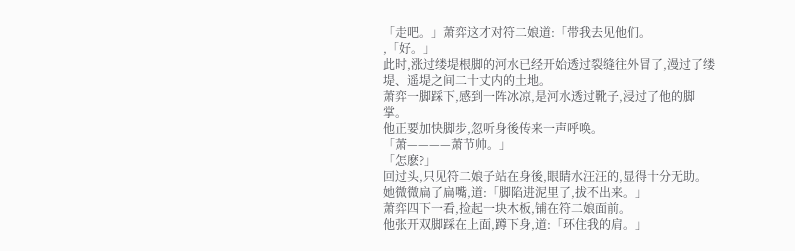「走吧。」萧弈这才对符二娘道:「带我去见他们。
,「好。」
此时,涨过缕堤根脚的河水已经开始透过裂缝往外冒了,漫过了缕堤、遥堤之间二十丈内的土地。
萧弈一脚踩下,感到一阵冰凉,是河水透过靴子,浸过了他的脚掌。
他正要加快脚步,忽听身後传来一声呼唤。
「萧————萧节帅。」
「怎麽?」
回过头,只见符二娘子站在身後,眼睛水汪汪的,显得十分无助。
她微微扁了扁嘴,道:「脚陷进泥里了,拔不出来。」
萧弈四下一看,捡起一块木板,铺在符二娘面前。
他张开双脚踩在上面,蹲下身,道:「环住我的肩。」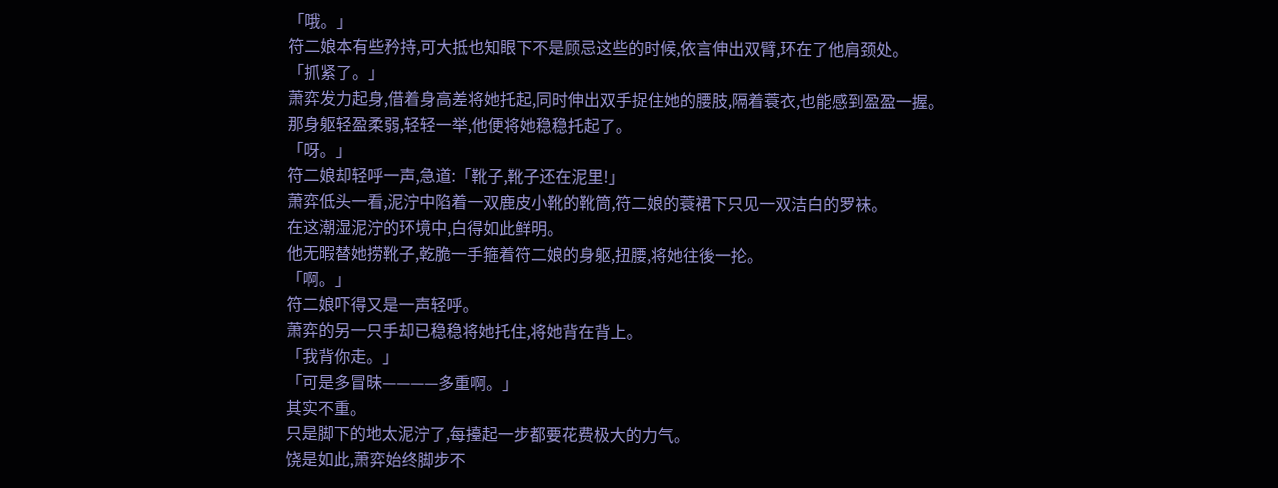「哦。」
符二娘本有些矜持,可大抵也知眼下不是顾忌这些的时候,依言伸出双臂,环在了他肩颈处。
「抓紧了。」
萧弈发力起身,借着身高差将她托起,同时伸出双手捉住她的腰肢,隔着蓑衣,也能感到盈盈一握。
那身躯轻盈柔弱,轻轻一举,他便将她稳稳托起了。
「呀。」
符二娘却轻呼一声,急道:「靴子,靴子还在泥里!」
萧弈低头一看,泥泞中陷着一双鹿皮小靴的靴筒,符二娘的蓑裙下只见一双洁白的罗袜。
在这潮湿泥泞的环境中,白得如此鲜明。
他无暇替她捞靴子,乾脆一手箍着符二娘的身躯,扭腰,将她往後一抡。
「啊。」
符二娘吓得又是一声轻呼。
萧弈的另一只手却已稳稳将她托住,将她背在背上。
「我背你走。」
「可是多冒昧————多重啊。」
其实不重。
只是脚下的地太泥泞了,每擡起一步都要花费极大的力气。
饶是如此,萧弈始终脚步不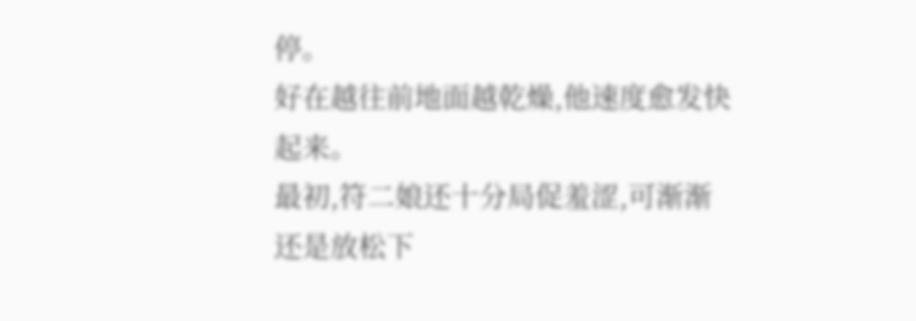停。
好在越往前地面越乾燥,他速度愈发快起来。
最初,符二娘还十分局促羞涩,可渐渐还是放松下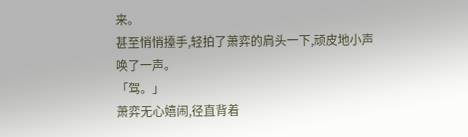来。
甚至悄悄擡手,轻拍了萧弈的肩头一下,顽皮地小声唤了一声。
「驾。」
萧弈无心嬉闹,径直背着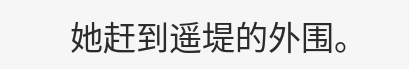她赶到遥堤的外围。